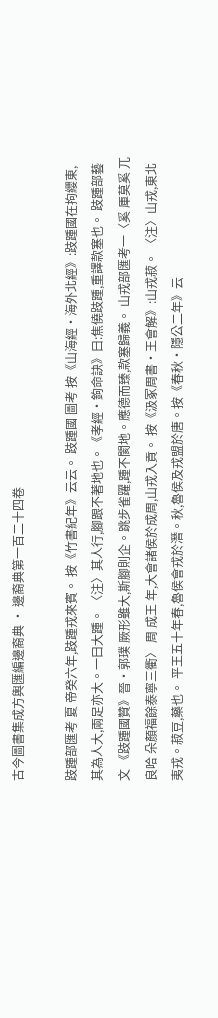古今圖書集成方輿匯編邊裔典 · 邊裔典第一百二十四卷

跂踵部匯考 夏 帝癸六年,跂踵戎來賓。 按《竹書紀年》云云。 跂踵國 圖考 按《山海經·海外北經》:跂踵國在拘纓東,其為人大,兩足亦大。一曰大踵。 〈注〉其人行,腳跟不著地也。《孝經·鉤命訣》曰:焦僥跂踵,重譯款塞也。 跂踵部藝文 《跂踵國贊》晉·郭璞 厥形雖大,斯腳則企。跳步雀躍,踵不閡地。應德而臻,款塞歸義。 山戎部匯考一〈奚 厙莫奚 兀良哈 朵顏福餘泰寧三衢〉 周 成王 年,大會諸侯於成周,山戎入貢。 按《汲冢周書·王會解》:山戎菽。 〈注〉山戎,東北夷戎。菽豆,藥也。 平王五十年春,魯侯會戎於潛。秋,魯侯及戎盟於唐。按《春秋·隱公二年》云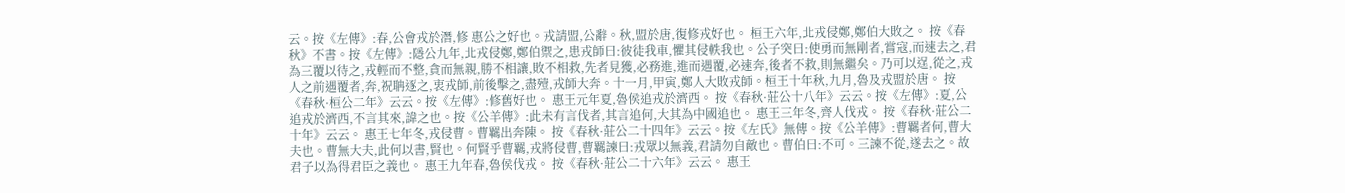云。按《左傳》:春,公會戎於潛,修 惠公之好也。戎請盟,公辭。秋,盟於唐,復修戎好也。 桓王六年,北戎侵鄭,鄭伯大敗之。 按《春秋》不書。按《左傳》:隱公九年,北戎侵鄭,鄭伯禦之,患戎師曰:彼徒我車,懼其侵軼我也。公子突曰:使勇而無剛者,嘗寇,而速去之,君為三覆以待之,戎輕而不整,貪而無親,勝不相讓,敗不相救,先者見獲,必務進,進而遇覆,必速奔,後者不救,則無繼矣。乃可以逞,從之,戎人之前遇覆者,奔,祝聃逐之,衷戎師,前後擊之,盡殪,戎師大奔。十一月,甲寅,鄭人大敗戎師。桓王十年秋,九月,魯及戎盟於唐。 按《春秋·桓公二年》云云。按《左傳》:修舊好也。 惠王元年夏,魯侯追戎於濟西。 按《春秋·莊公十八年》云云。按《左傳》:夏,公追戎於濟西,不言其來,諱之也。按《公羊傳》:此未有言伐者,其言追何,大其為中國追也。 惠王三年冬,齊人伐戎。 按《春秋·莊公二十年》云云。 惠王七年冬,戎侵曹。曹羈出奔陳。 按《春秋·莊公二十四年》云云。按《左氏》無傳。按《公羊傳》:曹羈者何,曹大夫也。曹無大夫,此何以書,賢也。何賢乎曹羈,戎將侵曹,曹羈諫曰:戎眾以無義,君請勿自敵也。曹伯曰:不可。三諫不從,遂去之。故君子以為得君臣之義也。 惠王九年春,魯侯伐戎。 按《春秋·莊公二十六年》云云。 惠王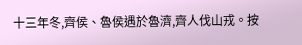十三年冬,齊侯、魯侯遇於魯濟,齊人伐山戎。按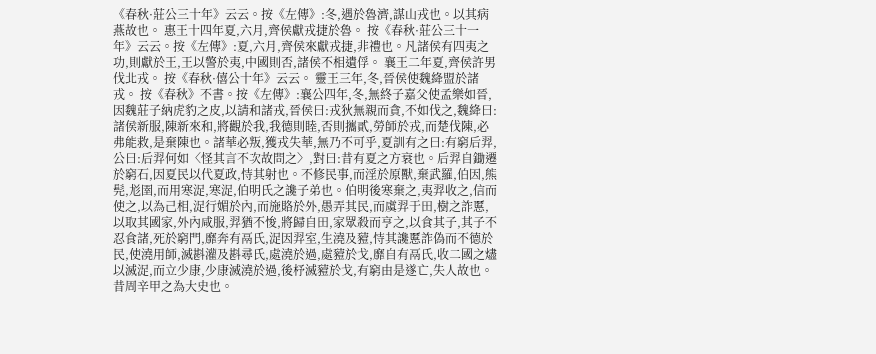《春秋·莊公三十年》云云。按《左傳》:冬,遇於魯濟,謀山戎也。以其病燕故也。 惠王十四年夏,六月,齊侯獻戎捷於魯。 按《春秋·莊公三十一年》云云。按《左傳》:夏,六月,齊侯來獻戎捷,非禮也。凡諸侯有四夷之功,則獻於王,王以警於夷,中國則否,諸侯不相遺俘。 襄王二年夏,齊侯許男伐北戎。 按《春秋·僖公十年》云云。 靈王三年,冬,晉侯使魏絳盟於諸戎。 按《春秋》不書。按《左傳》:襄公四年,冬,無終子嘉父使孟樂如晉,因魏莊子納虎豹之皮,以請和諸戎,晉侯曰:戎狄無親而貪,不如伐之,魏絳曰:諸侯新服,陳新來和,將觀於我,我德則睦,否則攜貳,勞師於戎,而楚伐陳,必弗能救,是棄陳也。諸華必叛,獲戎失華,無乃不可乎,夏訓有之曰:有窮后羿,公曰:后羿何如〈怪其言不次故問之〉,對曰:昔有夏之方衰也。后羿自鋤遷於窮石,因夏民以代夏政,恃其射也。不修民事,而淫於原獸,棄武羅,伯因,熊髡,尨圉,而用寒浞,寒浞,伯明氏之讒子弟也。伯明後寒棄之,夷羿收之,信而使之,以為己相,浞行媚於內,而施賂於外,愚弄其民,而虞羿于田,樹之詐慝,以取其國家,外內咸服,羿猶不悛,將歸自田,家眾殺而亨之,以食其子,其子不忍食諸,死於窮門,靡奔有鬲氏,浞因羿室,生澆及豷,恃其讒慝詐偽而不德於民,使澆用師,滅斟灌及斟尋氏,處澆於過,處豷於戈,靡自有鬲氏,收二國之燼以滅浞,而立少康,少康滅澆於過,後杼滅豷於戈,有窮由是遂亡,失人故也。昔周辛甲之為大史也。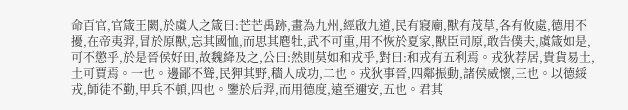命百官,官箴王闕,於虞人之箴曰:芒芒禹跡,畫為九州,經啟九道,民有寢廟,獸有茂草,各有攸處,德用不擾,在帝夷羿,冒於原獸,忘其國恤,而思其麀牡,武不可重,用不恢於夏家,獸臣司原,敢告僕夫,虞箴如是,可不懲乎,於是晉侯好田,故魏絳及之,公曰:然則莫如和戎乎,對曰:和戎有五利焉。戎狄荐居,貴貨易土,土可賈焉。一也。邊鄙不聳,民狎其野,穡人成功,二也。戎狄事晉,四鄰振動,諸侯威懷,三也。以德綏戎,師徒不勤,甲兵不頓,四也。鑒於后羿,而用德度,遠至邇安,五也。君其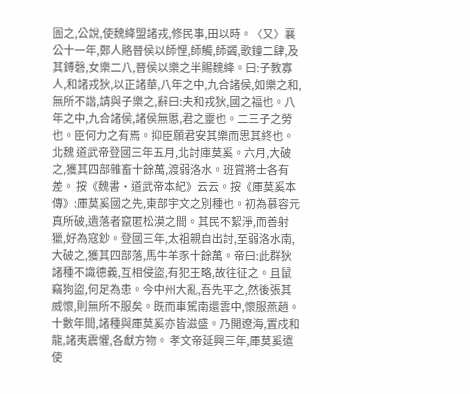圖之,公說,使魏絳盟諸戎,修民事,田以時。〈又〉襄公十一年,鄭人賂晉侯以師悝,師觸,師蠲,歌鐘二肆,及其鎛磬,女樂二八,晉侯以樂之半賜魏絳。曰:子教寡人,和諸戎狄,以正諸華,八年之中,九合諸侯,如樂之和,無所不諧,請與子樂之,辭曰:夫和戎狄,國之福也。八年之中,九合諸侯,諸侯無慝,君之靈也。二三子之勞也。臣何力之有焉。抑臣願君安其樂而思其終也。 北魏 道武帝登國三年五月,北討庫莫奚。六月,大破之,獲其四部雜畜十餘萬,渡弱洛水。班賞將士各有差。 按《魏書·道武帝本紀》云云。按《厙莫奚本傳》:厙莫奚國之先,東部宇文之別種也。初為慕容元真所破,遺落者竄匿松漠之間。其民不絜淨,而善射獵,好為寇鈔。登國三年,太祖親自出討,至弱洛水南,大破之,獲其四部落,馬牛羊豕十餘萬。帝曰:此群狄諸種不識德義,互相侵盜,有犯王略,故往征之。且鼠竊狗盜,何足為患。今中州大亂,吾先平之,然後張其威懷,則無所不服矣。既而車駕南還雲中,懷服燕趙。十數年間,諸種與厙莫奚亦皆滋盛。乃開遼海,置戍和龍,諸夷震懼,各獻方物。 孝文帝延興三年,厙莫奚遣使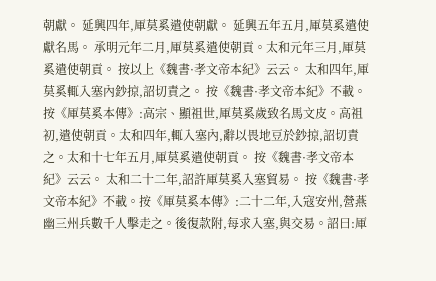朝獻。 延興四年,厙莫奚遣使朝獻。 延興五年五月,厙莫奚遣使獻名馬。 承明元年二月,厙莫奚遣使朝貢。太和元年三月,厙莫奚遣使朝貢。 按以上《魏書·孝文帝本紀》云云。 太和四年,厙莫奚輒入塞內鈔掠,詔切責之。 按《魏書·孝文帝本紀》不載。按《厙莫奚本傳》:高宗、顯祖世,厙莫奚歲致名馬文皮。高祖初,遣使朝貢。太和四年,輒入塞內,辭以畏地豆於鈔掠,詔切責之。太和十七年五月,厙莫奚遣使朝貢。 按《魏書·孝文帝本紀》云云。 太和二十二年,詔許厙莫奚入塞貿易。 按《魏書·孝文帝本紀》不載。按《厙莫奚本傳》:二十二年,入寇安州,營燕幽三州兵數千人擊走之。後復款附,每求入塞,與交易。詔曰:厙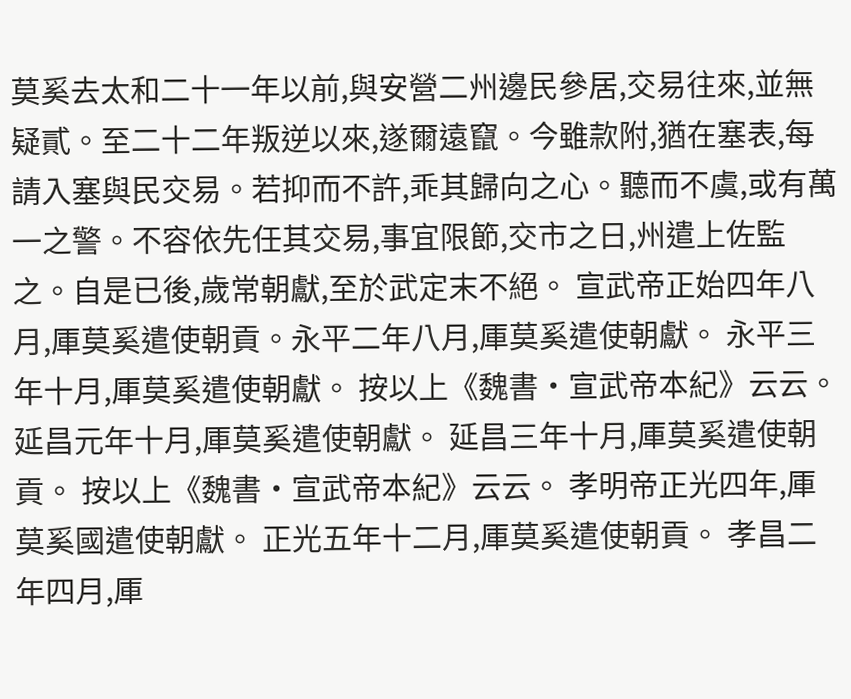莫奚去太和二十一年以前,與安營二州邊民參居,交易往來,並無疑貳。至二十二年叛逆以來,遂爾遠竄。今雖款附,猶在塞表,每請入塞與民交易。若抑而不許,乖其歸向之心。聽而不虞,或有萬一之警。不容依先任其交易,事宜限節,交市之日,州遣上佐監之。自是已後,歲常朝獻,至於武定末不絕。 宣武帝正始四年八月,厙莫奚遣使朝貢。永平二年八月,厙莫奚遣使朝獻。 永平三年十月,厙莫奚遣使朝獻。 按以上《魏書·宣武帝本紀》云云。 延昌元年十月,厙莫奚遣使朝獻。 延昌三年十月,厙莫奚遣使朝貢。 按以上《魏書·宣武帝本紀》云云。 孝明帝正光四年,厙莫奚國遣使朝獻。 正光五年十二月,厙莫奚遣使朝貢。 孝昌二年四月,厙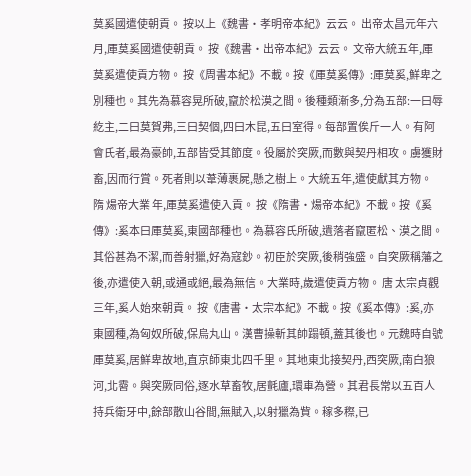莫奚國遣使朝貢。 按以上《魏書·孝明帝本紀》云云。 出帝太昌元年六月,厙莫奚國遣使朝貢。 按《魏書·出帝本紀》云云。 文帝大統五年,厙莫奚遣使貢方物。 按《周書本紀》不載。按《厙莫奚傳》:厙莫奚,鮮卑之別種也。其先為慕容晃所破,竄於松漠之間。後種類漸多,分為五部:一曰辱紇主,二曰莫賀弗,三曰契個,四曰木昆,五曰室得。每部置俟斤一人。有阿會氏者,最為豪帥,五部皆受其節度。役屬於突厥,而數與契丹相攻。虜獲財畜,因而行賞。死者則以葦薄裹屍,懸之樹上。大統五年,遣使獻其方物。 隋 煬帝大業 年,厙莫奚遣使入貢。 按《隋書·煬帝本紀》不載。按《奚傳》:奚本曰厙莫奚,東國部種也。為慕容氏所破,遺落者竄匿松、漠之間。其俗甚為不潔,而善射獵,好為寇鈔。初臣於突厥,後稍強盛。自突厥稱藩之後,亦遣使入朝,或通或絕,最為無信。大業時,歲遣使貢方物。 唐 太宗貞觀三年,奚人始來朝貢。 按《唐書·太宗本紀》不載。按《奚本傳》:奚,亦東國種,為匈奴所破,保烏丸山。漢曹操斬其帥蹋頓,蓋其後也。元魏時自號厙莫奚,居鮮卑故地,直京師東北四千里。其地東北接契丹,西突厥,南白狼河,北霫。與突厥同俗,逐水草畜牧,居氈廬,環車為營。其君長常以五百人持兵衛牙中,餘部散山谷間,無賦入,以射獵為貲。稼多穄,已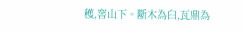穫,窖山下。斷木為臼,瓦鼎為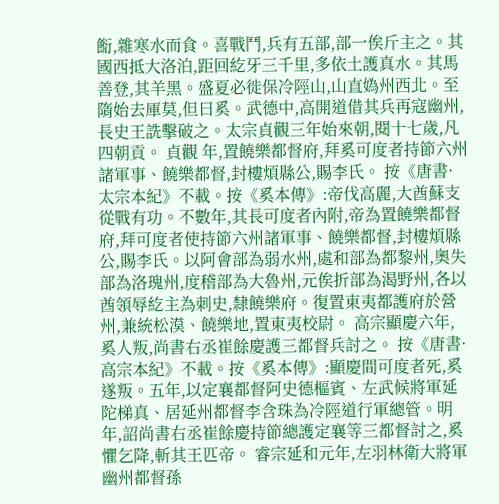餰,雜寒水而食。喜戰鬥,兵有五部,部一俟斤主之。其國西抵大洛泊,距回紇牙三千里,多依土護真水。其馬善登,其羊黑。盛夏必徙保冷陘山,山直媯州西北。至隋始去厙莫,但曰奚。武德中,高開道借其兵再寇幽州,長史王詵擊破之。太宗貞觀三年始來朝,閱十七歲,凡四朝貢。 貞觀 年,置饒樂都督府,拜奚可度者持節六州諸軍事、饒樂都督,封樓煩縣公,賜李氏。 按《唐書·太宗本紀》不載。按《奚本傳》:帝伐高麗,大酋蘇支從戰有功。不數年,其長可度者內附,帝為置饒樂都督府,拜可度者使持節六州諸軍事、饒樂都督,封樓煩縣公,賜李氏。以阿會部為弱水州,處和部為都黎州,奧失部為洛瑰州,度稽部為大魯州,元俟折部為渴野州,各以酋領辱紇主為刺史,隸饒樂府。復置東夷都護府於營州,兼統松漠、饒樂地,置東夷校尉。 高宗顯慶六年,奚人叛,尚書右丞崔餘慶護三都督兵討之。 按《唐書·高宗本紀》不載。按《奚本傳》:顯慶間可度者死,奚遂叛。五年,以定襄都督阿史德樞賓、左武候將軍延陀梯真、居延州都督李含珠為冷陘道行軍總管。明年,詔尚書右丞崔餘慶持節總護定襄等三都督討之,奚懼乞降,斬其王匹帝。 睿宗延和元年,左羽林衛大將軍幽州都督孫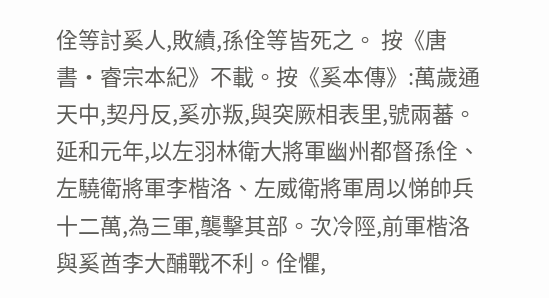佺等討奚人,敗績,孫佺等皆死之。 按《唐書·睿宗本紀》不載。按《奚本傳》:萬歲通天中,契丹反,奚亦叛,與突厥相表里,號兩蕃。延和元年,以左羽林衛大將軍幽州都督孫佺、左驍衛將軍李楷洛、左威衛將軍周以悌帥兵十二萬,為三軍,襲擊其部。次冷陘,前軍楷洛與奚酋李大酺戰不利。佺懼,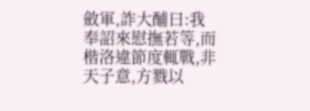斂軍,詐大酺曰:我奉詔來慰撫若等,而楷洛違節度輒戰,非天子意,方戮以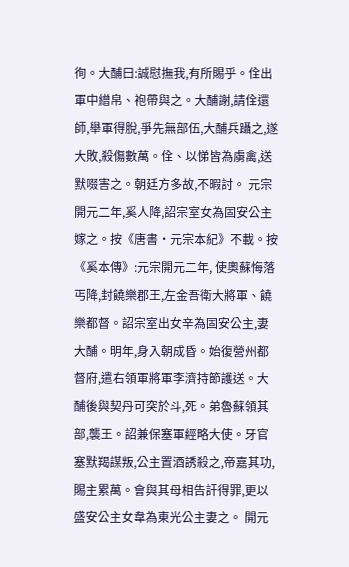徇。大酺曰:誠慰撫我,有所賜乎。佺出軍中繒帛、袍帶與之。大酺謝,請佺還師,舉軍得脫,爭先無部伍,大酺兵躡之,遂大敗,殺傷數萬。佺、以悌皆為虜禽,送默啜害之。朝廷方多故,不暇討。 元宗開元二年,奚人降,詔宗室女為固安公主嫁之。按《唐書·元宗本紀》不載。按《奚本傳》:元宗開元二年, 使奧蘇悔落丐降,封饒樂郡王,左金吾衛大將軍、饒樂都督。詔宗室出女辛為固安公主,妻大酺。明年,身入朝成昏。始復營州都督府,遣右領軍將軍李濟持節護送。大酺後與契丹可突於斗,死。弟魯蘇領其部,襲王。詔兼保塞軍經略大使。牙官塞默羯謀叛,公主置酒誘殺之,帝嘉其功,賜主累萬。會與其母相告訐得罪,更以盛安公主女韋為東光公主妻之。 開元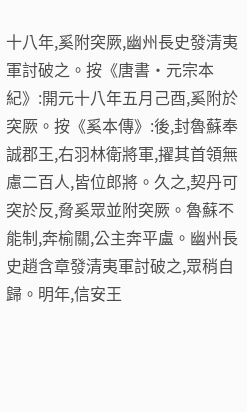十八年,奚附突厥,幽州長史發清夷軍討破之。按《唐書·元宗本紀》:開元十八年五月己酉,奚附於突厥。按《奚本傳》:後,封魯蘇奉誠郡王,右羽林衛將軍,擢其首領無慮二百人,皆位郎將。久之,契丹可突於反,脅奚眾並附突厥。魯蘇不能制,奔榆關,公主奔平盧。幽州長史趙含章發清夷軍討破之,眾稍自歸。明年,信安王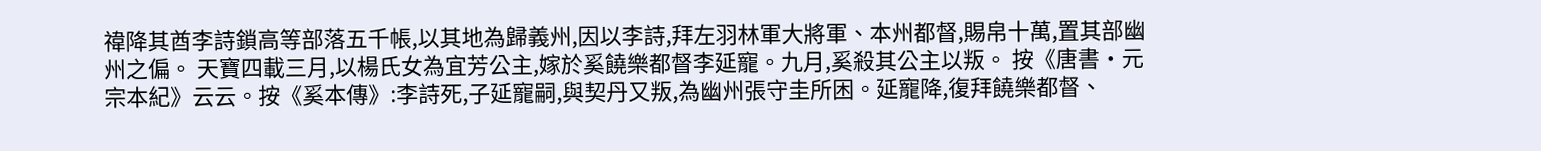禕降其酋李詩鎖高等部落五千帳,以其地為歸義州,因以李詩,拜左羽林軍大將軍、本州都督,賜帛十萬,置其部幽州之偏。 天寶四載三月,以楊氏女為宜芳公主,嫁於奚饒樂都督李延寵。九月,奚殺其公主以叛。 按《唐書·元宗本紀》云云。按《奚本傳》:李詩死,子延寵嗣,與契丹又叛,為幽州張守圭所困。延寵降,復拜饒樂都督、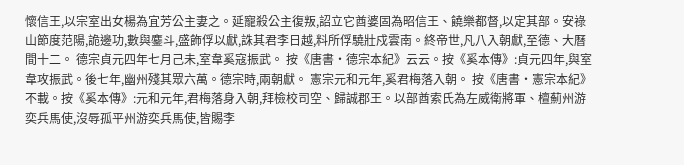懷信王,以宗室出女楊為宜芳公主妻之。延寵殺公主復叛,詔立它酋婆固為昭信王、饒樂都督,以定其部。安祿山節度范陽,詭邊功,數與鏖斗,盛飾俘以獻,誅其君李日越,料所俘驍壯戍雲南。終帝世,凡八入朝獻,至德、大曆間十二。 德宗貞元四年七月己未,室韋奚寇振武。 按《唐書·德宗本紀》云云。按《奚本傳》:貞元四年,與室韋攻振武。後七年,幽州殘其眾六萬。德宗時,兩朝獻。 憲宗元和元年,奚君梅落入朝。 按《唐書·憲宗本紀》不載。按《奚本傳》:元和元年,君梅落身入朝,拜檢校司空、歸誠郡王。以部酋索氏為左威衛將軍、檀薊州游奕兵馬使,沒辱孤平州游奕兵馬使,皆賜李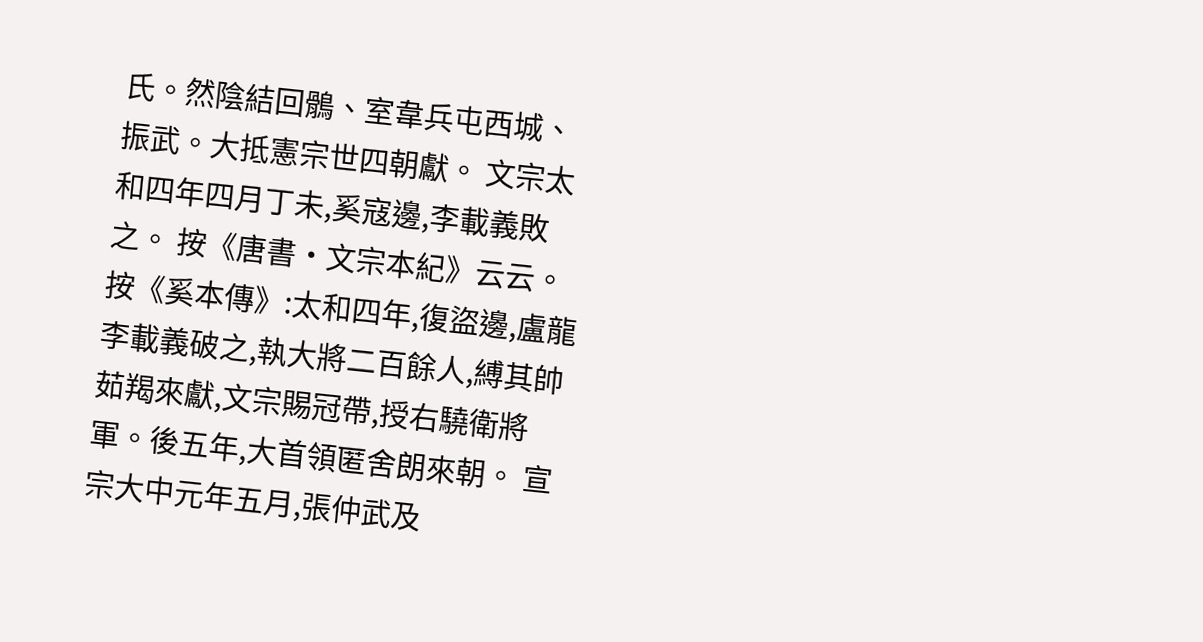氏。然陰結回鶻、室韋兵屯西城、振武。大抵憲宗世四朝獻。 文宗太和四年四月丁未,奚寇邊,李載義敗之。 按《唐書·文宗本紀》云云。按《奚本傳》:太和四年,復盜邊,盧龍李載義破之,執大將二百餘人,縛其帥茹羯來獻,文宗賜冠帶,授右驍衛將軍。後五年,大首領匿舍朗來朝。 宣宗大中元年五月,張仲武及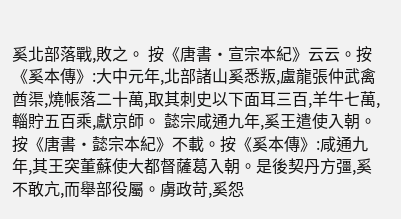奚北部落戰,敗之。 按《唐書·宣宗本紀》云云。按《奚本傳》:大中元年,北部諸山奚悉叛,盧龍張仲武禽酋渠,燒帳落二十萬,取其刺史以下面耳三百,羊牛七萬,輜貯五百乘,獻京師。 懿宗咸通九年,奚王遣使入朝。 按《唐書·懿宗本紀》不載。按《奚本傳》:咸通九年,其王突董蘇使大都督薩葛入朝。是後契丹方彊,奚不敢亢,而舉部役屬。虜政苛,奚怨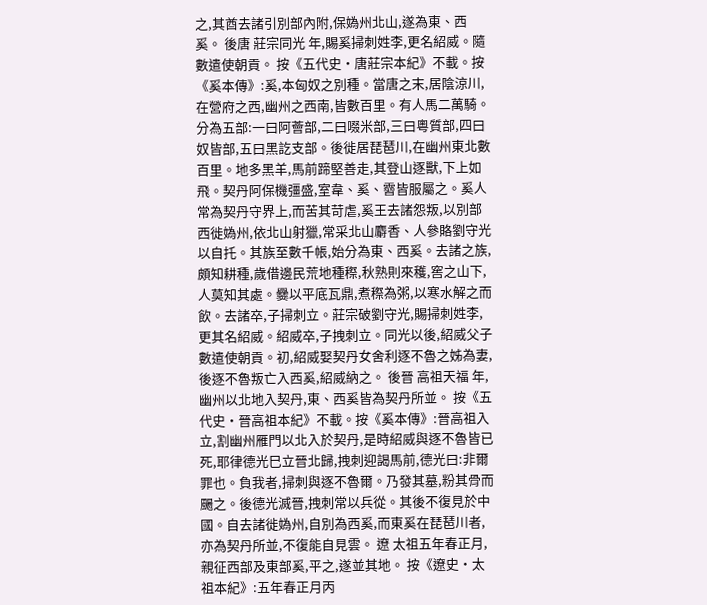之,其酋去諸引別部內附,保媯州北山,遂為東、西奚。 後唐 莊宗同光 年,賜奚掃刺姓李,更名紹威。隨數遣使朝貢。 按《五代史·唐莊宗本紀》不載。按《奚本傳》:奚,本匈奴之別種。當唐之末,居陰涼川,在營府之西,幽州之西南,皆數百里。有人馬二萬騎。分為五部:一曰阿薈部,二曰啜米部,三曰粵質部,四曰奴皆部,五曰黑訖支部。後徙居琵琶川,在幽州東北數百里。地多黑羊,馬前蹄堅善走,其登山逐獸,下上如飛。契丹阿保機彊盛,室韋、奚、霫皆服屬之。奚人常為契丹守界上,而苦其苛虐,奚王去諸怨叛,以別部西徙媯州,依北山射獵,常采北山麝香、人參賂劉守光以自托。其族至數千帳,始分為東、西奚。去諸之族,頗知耕種,歲借邊民荒地種穄,秋熟則來穫,窖之山下,人莫知其處。爨以平底瓦鼎,煮穄為粥,以寒水解之而飲。去諸卒,子掃刺立。莊宗破劉守光,賜掃刺姓李,更其名紹威。紹威卒,子拽刺立。同光以後,紹威父子數遣使朝貢。初,紹威娶契丹女舍利逐不魯之姊為妻,後逐不魯叛亡入西奚,紹威納之。 後晉 高祖天福 年,幽州以北地入契丹,東、西奚皆為契丹所並。 按《五代史·晉高祖本紀》不載。按《奚本傳》:晉高祖入立,割幽州雁門以北入於契丹,是時紹威與逐不魯皆已死,耶律德光巳立晉北歸,拽刺迎謁馬前,德光曰:非爾罪也。負我者,掃刺與逐不魯爾。乃發其墓,粉其骨而颺之。後德光滅晉,拽刺常以兵從。其後不復見於中國。自去諸徙媯州,自別為西奚,而東奚在琵琶川者,亦為契丹所並,不復能自見雲。 遼 太祖五年春正月,親征西部及東部奚,平之,遂並其地。 按《遼史·太祖本紀》:五年春正月丙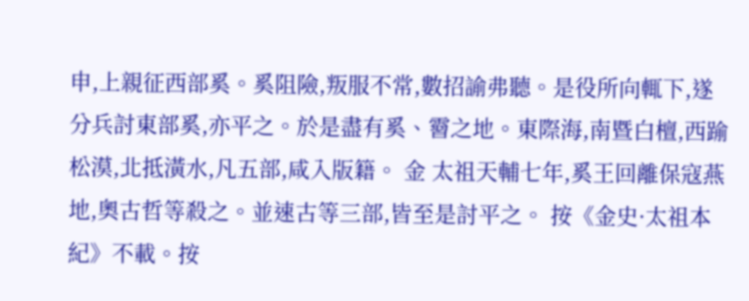申,上親征西部奚。奚阻險,叛服不常,數招諭弗聽。是役所向輒下,遂分兵討東部奚,亦平之。於是盡有奚、霫之地。東際海,南暨白檀,西踰松漠,北抵潢水,凡五部,咸入版籍。 金 太祖天輔七年,奚王回離保寇燕地,奧古哲等殺之。並速古等三部,皆至是討平之。 按《金史·太祖本紀》不載。按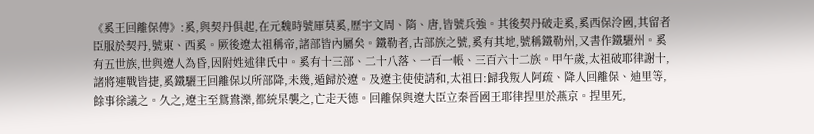《奚王回離保傳》:奚,與契丹俱起,在元魏時號厙莫奚,歷宇文周、隋、唐,皆號兵強。其後契丹破走奚,奚西保泠國,其留者臣服於契丹,號東、西奚。厥後遼太祖稱帝,諸部皆內屬矣。鐵勒者,古部族之號,奚有其地,號稱鐵勒州,又書作鐵驪州。奚有五世族,世與遼人為昏,因附姓述律氏中。奚有十三部、二十八落、一百一帳、三百六十二族。甲午歲,太祖破耶律謝十,諸將連戰皆捷,奚鐵驪王回離保以所部降,未幾,遁歸於遼。及遼主使使請和,太祖曰:歸我叛人阿疏、降人回離保、迪里等,餘事徐議之。久之,遼主至鴛鴦濼,都統杲襲之,亡走天德。回離保與遼大臣立秦晉國王耶律捏里於燕京。捏里死,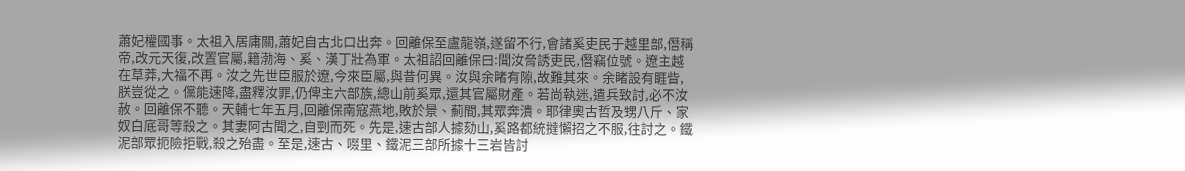蕭妃權國事。太祖入居庸關,蕭妃自古北口出奔。回離保至盧龍嶺,遂留不行,會諸奚吏民于越里部,僭稱帝,改元天復,改置官屬,籍渤海、奚、漢丁壯為軍。太祖詔回離保曰:聞汝脅誘吏民,僭竊位號。遼主越在草莽,大福不再。汝之先世臣服於遼,今來臣屬,與昔何異。汝與余睹有隙,故難其來。余睹設有睚眥,朕豈從之。儻能速降,盡釋汝罪,仍俾主六部族,總山前奚眾,還其官屬財產。若尚執迷,遣兵致討,必不汝赦。回離保不聽。天輔七年五月,回離保南寇燕地,敗於景、薊間,其眾奔潰。耶律奧古哲及甥八斤、家奴白底哥等殺之。其妻阿古聞之,自剄而死。先是,速古部人據劾山,奚路都統撻懶招之不服,往討之。鐵泥部眾扼險拒戰,殺之殆盡。至是,速古、啜里、鐵泥三部所據十三岩皆討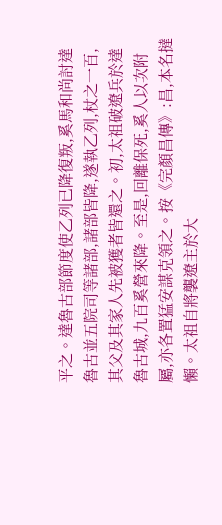平之。達魯古部節度使乙列已降復叛,奚馬和尚討達魯古並五院司等諸部,諸部皆降,遂執乙列,杖之一百,其父及其家人先被獲者皆還之。初,太祖破遼兵於達魯古城,九百奚營來降。至是,回離保死,奚人以次附屬,亦各置猛安謀克領之。按《完顏昌傳》:昌,本名撻懶。太祖自將襲遼主於大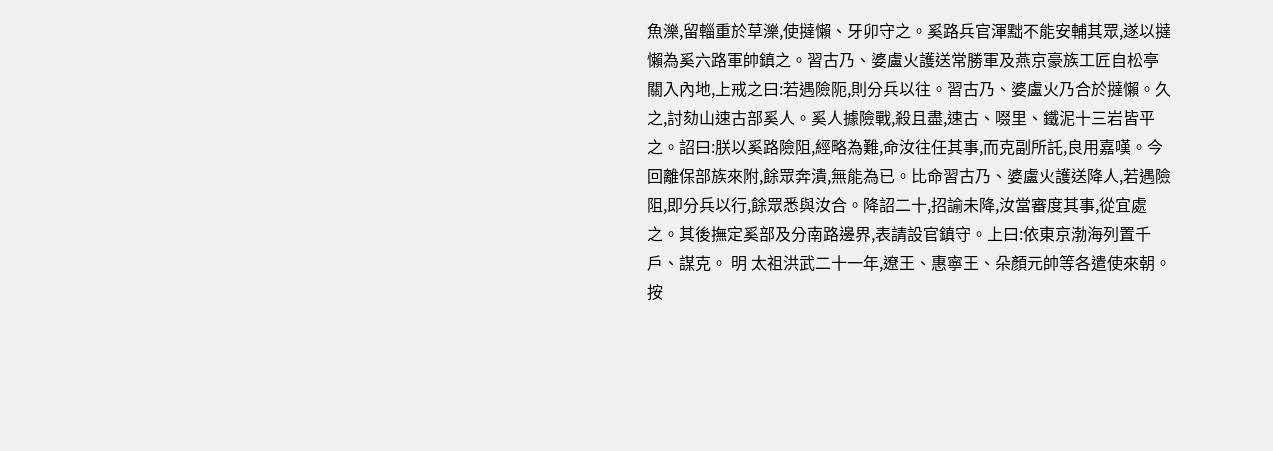魚濼,留輜重於草濼,使撻懶、牙卯守之。奚路兵官渾黜不能安輔其眾,遂以撻懶為奚六路軍帥鎮之。習古乃、婆盧火護送常勝軍及燕京豪族工匠自松亭關入內地,上戒之曰:若遇險阨,則分兵以往。習古乃、婆盧火乃合於撻懶。久之,討劾山速古部奚人。奚人據險戰,殺且盡,速古、啜里、鐵泥十三岩皆平之。詔曰:朕以奚路險阻,經略為難,命汝往任其事,而克副所託,良用嘉嘆。今回離保部族來附,餘眾奔潰,無能為已。比命習古乃、婆盧火護送降人,若遇險阻,即分兵以行,餘眾悉與汝合。降詔二十,招諭未降,汝當審度其事,從宜處之。其後撫定奚部及分南路邊界,表請設官鎮守。上曰:依東京渤海列置千戶、謀克。 明 太祖洪武二十一年,遼王、惠寧王、朵顏元帥等各遣使來朝。 按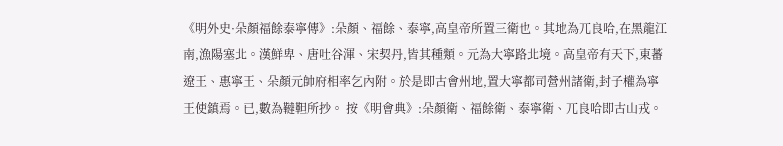《明外史·朵顏福餘泰寧傳》:朵顏、福餘、泰寧,高皇帝所置三衛也。其地為兀良哈,在黑龍江南,漁陽塞北。漢鮮卑、唐吐谷渾、宋契丹,皆其種類。元為大寧路北境。高皇帝有天下,東蕃遼王、惠寧王、朵顏元帥府相率乞內附。於是即古會州地,置大寧都司營州諸衛,封子權為寧王使鎮焉。已,數為韃靼所抄。 按《明會典》:朵顏衛、福餘衛、泰寧衛、兀良哈即古山戎。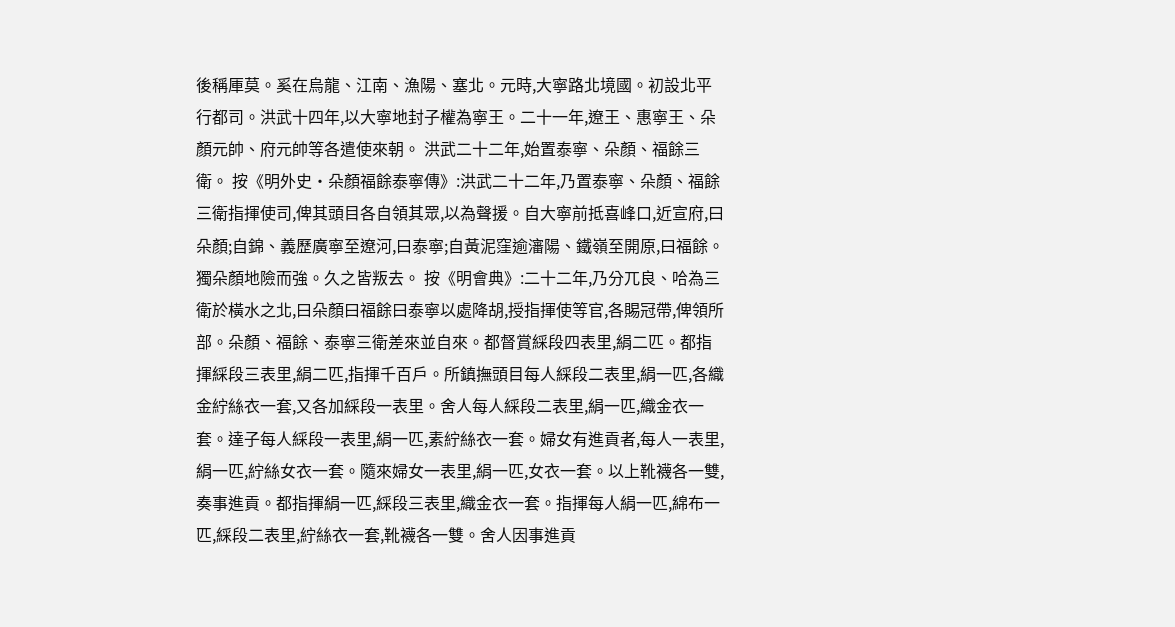後稱厙莫。奚在烏龍、江南、漁陽、塞北。元時,大寧路北境國。初設北平行都司。洪武十四年,以大寧地封子權為寧王。二十一年,遼王、惠寧王、朵顏元帥、府元帥等各遣使來朝。 洪武二十二年,始置泰寧、朵顏、福餘三衛。 按《明外史·朵顏福餘泰寧傳》:洪武二十二年,乃置泰寧、朵顏、福餘三衛指揮使司,俾其頭目各自領其眾,以為聲援。自大寧前抵喜峰口,近宣府,曰朵顏;自錦、義歷廣寧至遼河,曰泰寧;自黃泥窪逾瀋陽、鐵嶺至開原,曰福餘。獨朵顏地險而強。久之皆叛去。 按《明會典》:二十二年,乃分兀良、哈為三衛於橫水之北,曰朵顏曰福餘曰泰寧以處降胡,授指揮使等官,各賜冠帶,俾領所部。朵顏、福餘、泰寧三衛差來並自來。都督賞綵段四表里,絹二匹。都指揮綵段三表里,絹二匹,指揮千百戶。所鎮撫頭目每人綵段二表里,絹一匹,各織金紵絲衣一套,又各加綵段一表里。舍人每人綵段二表里,絹一匹,織金衣一套。達子每人綵段一表里,絹一匹,素紵絲衣一套。婦女有進貢者,每人一表里,絹一匹,紵絲女衣一套。隨來婦女一表里,絹一匹,女衣一套。以上靴襪各一雙,奏事進貢。都指揮絹一匹,綵段三表里,織金衣一套。指揮每人絹一匹,綿布一匹,綵段二表里,紵絲衣一套,靴襪各一雙。舍人因事進貢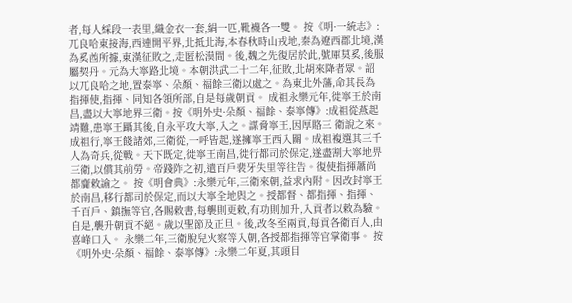者,每人綵段一表里,織金衣一套,絹一匹,靴襪各一雙。 按《明·一統志》:兀良哈東接海,西連開平界,北抵北海,本春秋時山戎地,秦為遼西郡北境,漢為奚酋所據,東漢征敗之,走匿松漠間。後,魏之先復居於此,號厙莫奚,後服屬契丹。元為大寧路北境。本朝洪武二十二年,征敗,北胡來降者眾。詔以兀良哈之地,置泰寧、朵顏、福餘三衛以處之。為東北外藩,命其長為指揮使,指揮、同知各領所部,自是每歲朝貢。 成祖永樂元年,徙寧王於南昌,盡以大寧地界三衛。按《明外史·朵顏、福餘、泰寧傳》:成祖從燕起靖難,患寧王躡其後,自永平攻大寧,入之。謀脅寧王,因厚賂三 衛說之來。成祖行,寧王餞諸郊,三衛從,一呼皆起,遂擁寧王西入關。成祖複選其三千人為奇兵,從戰。天下既定,徙寧王南昌,徙行都司於保定,遂盡割大寧地畀三衛,以償其前勞。帝踐阼之初,遣百戶裴牙失里等往告。復使指揮蕭尚都齎敕諭之。 按《明會典》:永樂元年,三衛來朝,益求內附。因改封寧王於南昌,移行都司於保定,而以大寧全地與之。授都督、都指揮、指揮、千百戶、鎮撫等官,各賜敕書,每襲則更敕,有功則加升,入貢者以敕為驗。自是,襲升朝貢不絕。歲以聖節及正旦。後,改冬至兩貢,每貢各衛百人,由喜峰口入。 永樂二年,三衛脫兒火察等入朝,各授都指揮等官掌衛事。 按《明外史·朵顏、福餘、泰寧傳》:永樂二年夏,其頭目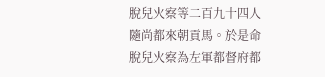脫兒火察等二百九十四人隨尚都來朝貢馬。於是命脫兒火察為左軍都督府都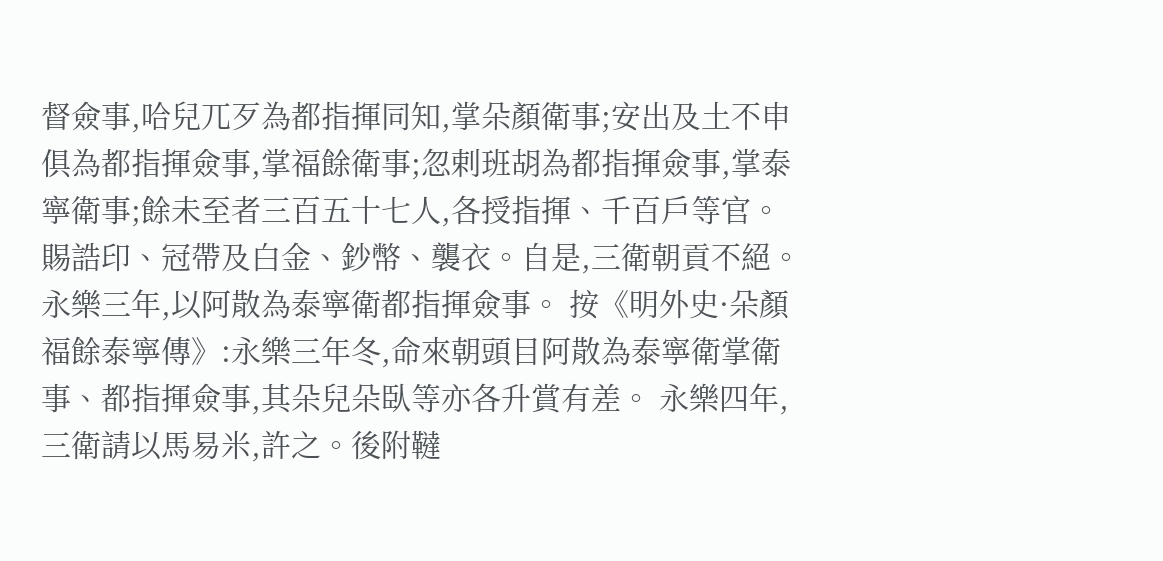督僉事,哈兒兀歹為都指揮同知,掌朵顏衛事;安出及土不申俱為都指揮僉事,掌福餘衛事;忽剌班胡為都指揮僉事,掌泰寧衛事;餘未至者三百五十七人,各授指揮、千百戶等官。賜誥印、冠帶及白金、鈔幣、襲衣。自是,三衛朝貢不絕。 永樂三年,以阿散為泰寧衛都指揮僉事。 按《明外史·朵顏福餘泰寧傳》:永樂三年冬,命來朝頭目阿散為泰寧衛掌衛事、都指揮僉事,其朵兒朵臥等亦各升賞有差。 永樂四年,三衛請以馬易米,許之。後附韃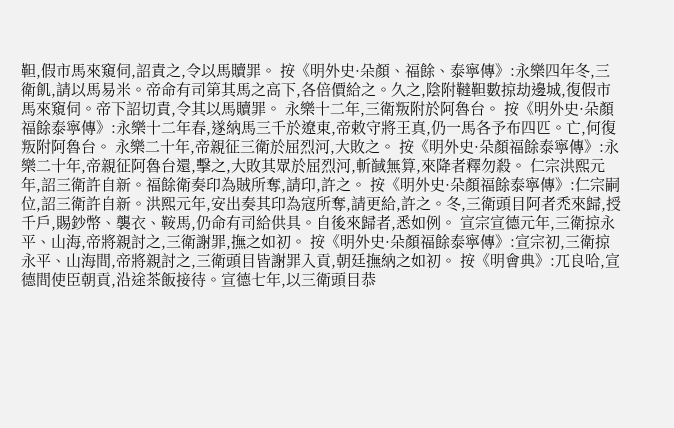靼,假市馬來窺伺,詔責之,令以馬贖罪。 按《明外史·朵顏、福餘、泰寧傳》:永樂四年冬,三衛飢,請以馬易米。帝命有司第其馬之高下,各倍價給之。久之,陰附韃靼數掠劫邊城,復假市馬來窺伺。帝下詔切責,令其以馬贖罪。 永樂十二年,三衛叛附於阿魯台。 按《明外史·朵顏福餘泰寧傳》:永樂十二年春,遂納馬三千於遼東,帝敕守將王真,仍一馬各予布四匹。亡,何復叛附阿魯台。 永樂二十年,帝親征三衛於屈烈河,大敗之。 按《明外史·朵顏福餘泰寧傳》:永樂二十年,帝親征阿魯台還,擊之,大敗其眾於屈烈河,斬馘無算,來降者釋勿殺。 仁宗洪熙元年,詔三衛許自新。福餘衛奏印為賊所奪,請印,許之。 按《明外史·朵顏福餘泰寧傳》:仁宗嗣位,詔三衛許自新。洪熙元年,安出奏其印為寇所奪,請更給,許之。冬,三衛頭目阿者禿來歸,授千戶,賜鈔幣、襲衣、鞍馬,仍命有司給供具。自後來歸者,悉如例。 宣宗宣德元年,三衛掠永平、山海,帝將親討之,三衛謝罪,撫之如初。 按《明外史·朵顏福餘泰寧傳》:宣宗初,三衛掠永平、山海間,帝將親討之,三衛頭目皆謝罪入貢,朝廷撫納之如初。 按《明會典》:兀良哈,宣德間使臣朝貢,沿途茶飯接待。宣德七年,以三衛頭目恭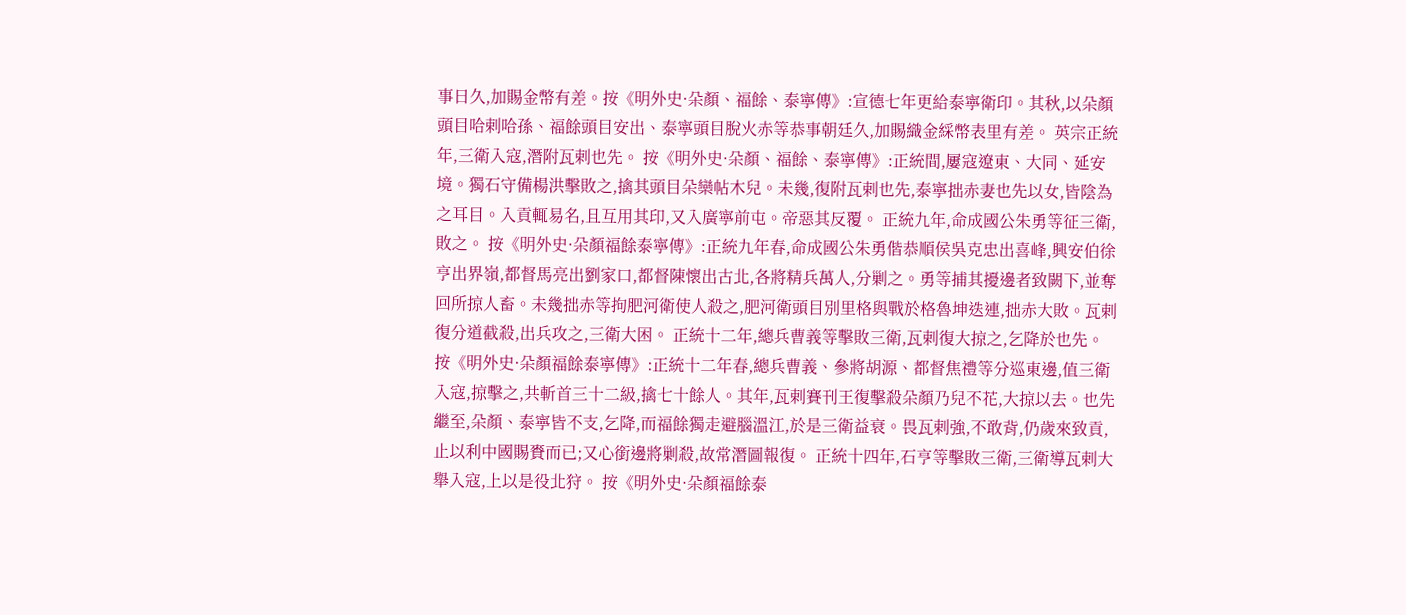事日久,加賜金幣有差。按《明外史·朵顏、福餘、泰寧傳》:宣德七年更給泰寧衛印。其秋,以朵顏頭目哈剌哈孫、福餘頭目安出、泰寧頭目脫火赤等恭事朝廷久,加賜織金綵幣表里有差。 英宗正統 年,三衛入寇,潛附瓦剌也先。 按《明外史·朵顏、福餘、泰寧傳》:正統間,屢寇遼東、大同、延安境。獨石守備楊洪擊敗之,擒其頭目朵欒帖木兒。未幾,復附瓦剌也先,泰寧拙赤妻也先以女,皆陰為之耳目。入貢輒易名,且互用其印,又入廣寧前屯。帝惡其反覆。 正統九年,命成國公朱勇等征三衛,敗之。 按《明外史·朵顏福餘泰寧傳》:正統九年春,命成國公朱勇偕恭順侯吳克忠出喜峰,興安伯徐亨出界嶺,都督馬亮出劉家口,都督陳懷出古北,各將精兵萬人,分剿之。勇等捕其擾邊者致闕下,並奪回所掠人畜。未幾拙赤等拘肥河衛使人殺之,肥河衛頭目別里格與戰於格魯坤迭連,拙赤大敗。瓦剌復分道截殺,出兵攻之,三衛大困。 正統十二年,總兵曹義等擊敗三衛,瓦剌復大掠之,乞降於也先。 按《明外史·朵顏福餘泰寧傳》:正統十二年春,總兵曹義、參將胡源、都督焦禮等分巡東邊,值三衛入寇,掠擊之,共斬首三十二級,擒七十餘人。其年,瓦剌賽刊王復擊殺朵顏乃兒不花,大掠以去。也先繼至,朵顏、泰寧皆不支,乞降,而福餘獨走避腦溫江,於是三衛益衰。畏瓦剌強,不敢背,仍歲來致貢,止以利中國賜賚而已;又心銜邊將剿殺,故常潛圖報復。 正統十四年,石亨等擊敗三衛,三衛導瓦剌大舉入寇,上以是役北狩。 按《明外史·朵顏福餘泰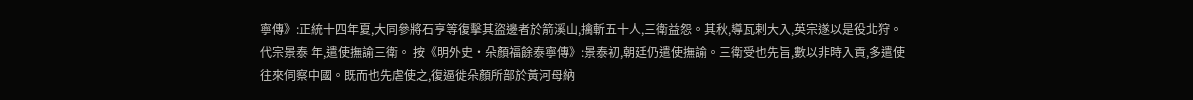寧傳》:正統十四年夏,大同參將石亨等復擊其盜邊者於箭溪山,擒斬五十人,三衛益怨。其秋,導瓦剌大入,英宗遂以是役北狩。 代宗景泰 年,遣使撫諭三衛。 按《明外史·朵顏福餘泰寧傳》:景泰初,朝廷仍遣使撫諭。三衛受也先旨,數以非時入貢,多遣使往來伺察中國。既而也先虐使之,復逼徙朵顏所部於黃河母納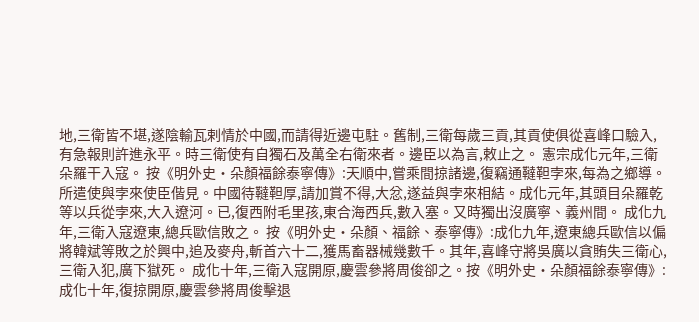地,三衛皆不堪,遂陰輸瓦剌情於中國,而請得近邊屯駐。舊制,三衛每歲三貢,其貢使俱從喜峰口驗入,有急報則許進永平。時三衛使有自獨石及萬全右衛來者。邊臣以為言,敕止之。 憲宗成化元年,三衛朵羅干入寇。 按《明外史·朵顏福餘泰寧傳》:天順中,嘗乘間掠諸邊,復竊通韃靼孛來,每為之鄉導。所遣使與孛來使臣偕見。中國待韃靼厚,請加賞不得,大忿,遂益與孛來相結。成化元年,其頭目朵羅乾等以兵從孛來,大入遼河。已,復西附毛里孩,東合海西兵,數入塞。又時獨出沒廣寧、義州間。 成化九年,三衛入寇遼東,總兵歐信敗之。 按《明外史·朵顏、福餘、泰寧傳》:成化九年,遼東總兵歐信以偏將韓斌等敗之於興中,追及麥舟,斬首六十二,獲馬畜器械幾數千。其年,喜峰守將吳廣以貪賄失三衛心,三衛入犯,廣下獄死。 成化十年,三衛入寇開原,慶雲參將周俊卻之。按《明外史·朵顏福餘泰寧傳》:成化十年,復掠開原,慶雲參將周俊擊退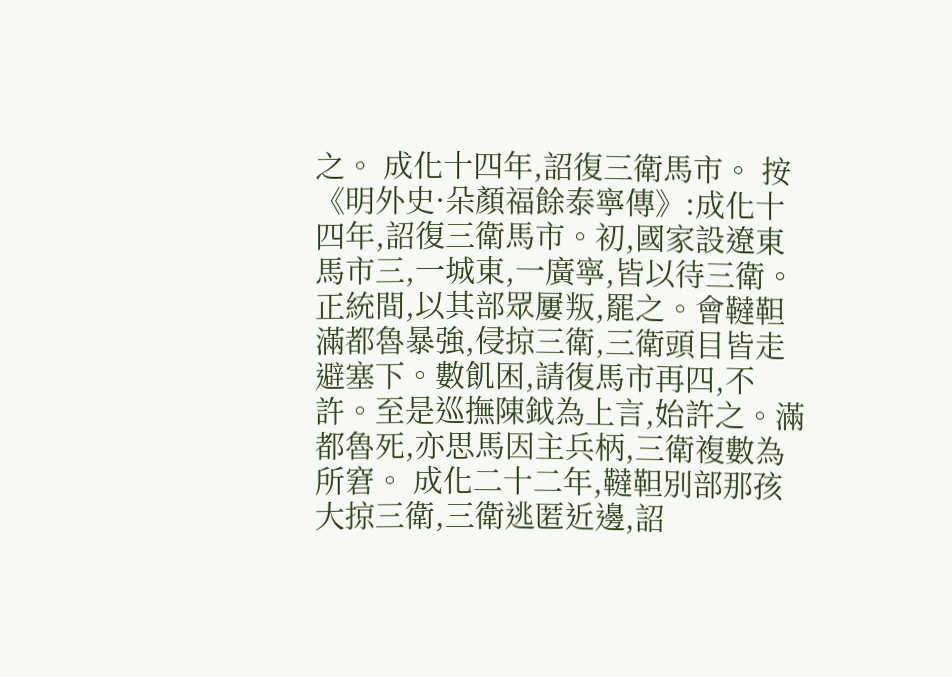之。 成化十四年,詔復三衛馬市。 按《明外史·朵顏福餘泰寧傳》:成化十四年,詔復三衛馬市。初,國家設遼東馬市三,一城東,一廣寧,皆以待三衛。正統間,以其部眾屢叛,罷之。會韃靼滿都魯暴強,侵掠三衛,三衛頭目皆走避塞下。數飢困,請復馬市再四,不許。至是巡撫陳鉞為上言,始許之。滿都魯死,亦思馬因主兵柄,三衛複數為所窘。 成化二十二年,韃靼別部那孩大掠三衛,三衛逃匿近邊,詔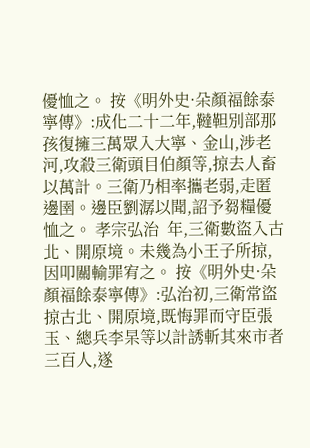優恤之。 按《明外史·朵顏福餘泰寧傳》:成化二十二年,韃靼別部那孩復擁三萬眾入大寧、金山,涉老河,攻殺三衛頭目伯顏等,掠去人畜以萬計。三衛乃相率攜老弱,走匿邊圉。邊臣劉潺以聞,詔予芻糧優恤之。 孝宗弘治  年,三衛數盜入古北、開原境。未幾為小王子所掠,因叩關輸罪宥之。 按《明外史·朵顏福餘泰寧傳》:弘治初,三衛常盜掠古北、開原境,既悔罪而守臣張玉、總兵李杲等以計誘斬其來市者三百人,遂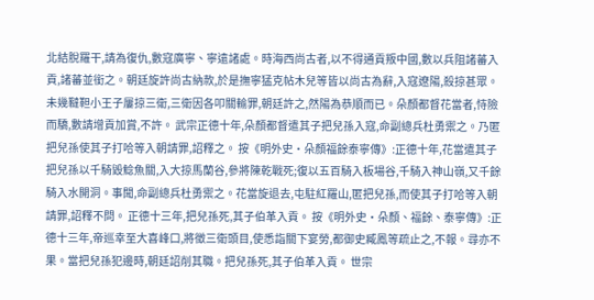北結脫羅干,請為復仇,數寇廣寧、寧遠諸處。時海西尚古者,以不得通貢叛中國,數以兵阻諸蕃入貢,諸蕃並銜之。朝廷旋許尚古納款,於是撫寧猛克帖木兒等皆以尚古為辭,入寇遼陽,殺掠甚眾。未幾韃靼小王子屢掠三衛,三衛因各叩關輸罪,朝廷許之,然陽為恭順而已。朵顏都督花當者,恃險而驕,數請增貢加賞,不許。 武宗正德十年,朵顏都督遣其子把兒孫入寇,命副總兵杜勇禦之。乃匿把兒孫使其子打哈等入朝請罪,詔釋之。 按《明外史·朵顏福餘泰寧傳》:正德十年,花當遣其子把兒孫以千騎毀鯰魚關,入大掠馬蘭谷,參將陳乾戰死;復以五百騎入板場谷,千騎入神山嶺,又千餘騎入水開洞。事聞,命副總兵杜勇禦之。花當旋退去,屯駐紅羅山,匿把兒孫,而使其子打哈等入朝請罪,詔釋不問。 正德十三年,把兒孫死,其子伯革入貢。 按《明外史·朵顏、福餘、泰寧傳》:正德十三年,帝巡幸至大喜峰口,將徵三衛頭目,使悉詣關下宴勞,都御史臧鳳等疏止之,不報。尋亦不果。當把兒孫犯邊時,朝廷詔削其職。把兒孫死,其子伯革入貢。 世宗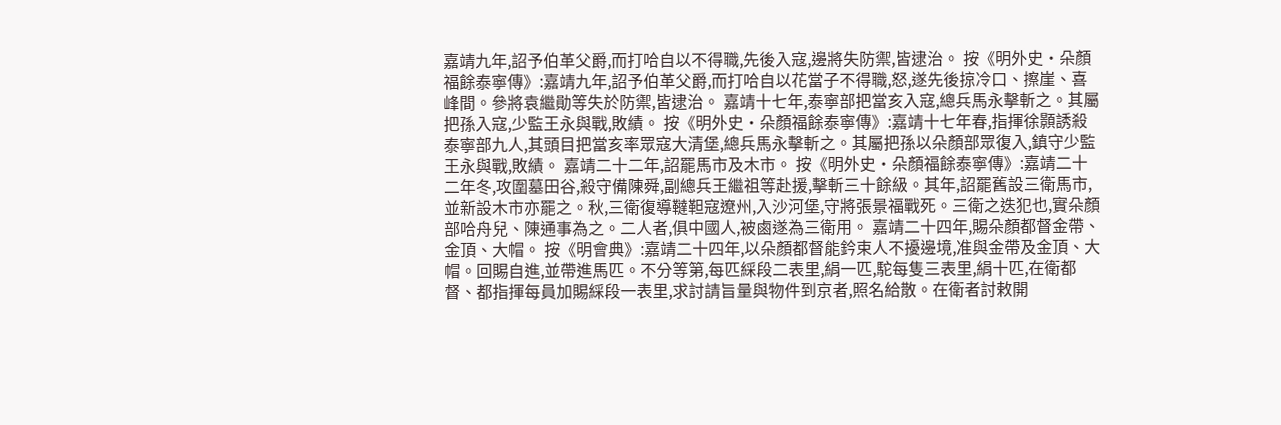嘉靖九年,詔予伯革父爵,而打哈自以不得職,先後入寇,邊將失防禦,皆逮治。 按《明外史·朵顏福餘泰寧傳》:嘉靖九年,詔予伯革父爵,而打哈自以花當子不得職,怒,遂先後掠冷口、擦崖、喜峰間。參將袁繼勛等失於防禦,皆逮治。 嘉靖十七年,泰寧部把當亥入寇,總兵馬永擊斬之。其屬把孫入寇,少監王永與戰,敗績。 按《明外史·朵顏福餘泰寧傳》:嘉靖十七年春,指揮徐顥誘殺泰寧部九人,其頭目把當亥率眾寇大清堡,總兵馬永擊斬之。其屬把孫以朵顏部眾復入,鎮守少監王永與戰,敗績。 嘉靖二十二年,詔罷馬市及木市。 按《明外史·朵顏福餘泰寧傳》:嘉靖二十二年冬,攻圍墓田谷,殺守備陳舜,副總兵王繼祖等赴援,擊斬三十餘級。其年,詔罷舊設三衛馬市,並新設木市亦罷之。秋,三衛復導韃靼寇遼州,入沙河堡,守將張景福戰死。三衛之迭犯也,實朵顏部哈舟兒、陳通事為之。二人者,俱中國人,被鹵遂為三衛用。 嘉靖二十四年,賜朵顏都督金帶、金頂、大帽。 按《明會典》:嘉靖二十四年,以朵顏都督能鈐束人不擾邊境,准與金帶及金頂、大帽。回賜自進,並帶進馬匹。不分等第,每匹綵段二表里,絹一匹,駝每隻三表里,絹十匹,在衛都督、都指揮每員加賜綵段一表里,求討請旨量與物件到京者,照名給散。在衛者討敕開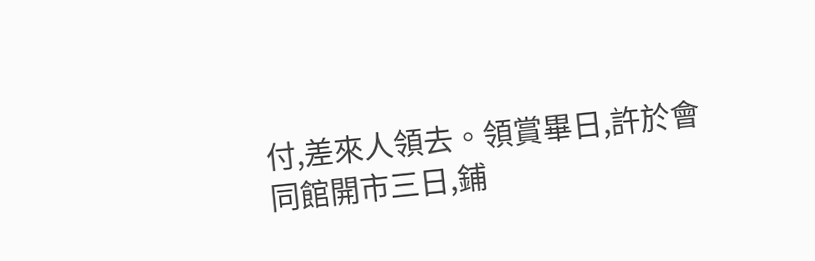付,差來人領去。領賞畢日,許於會同館開市三日,鋪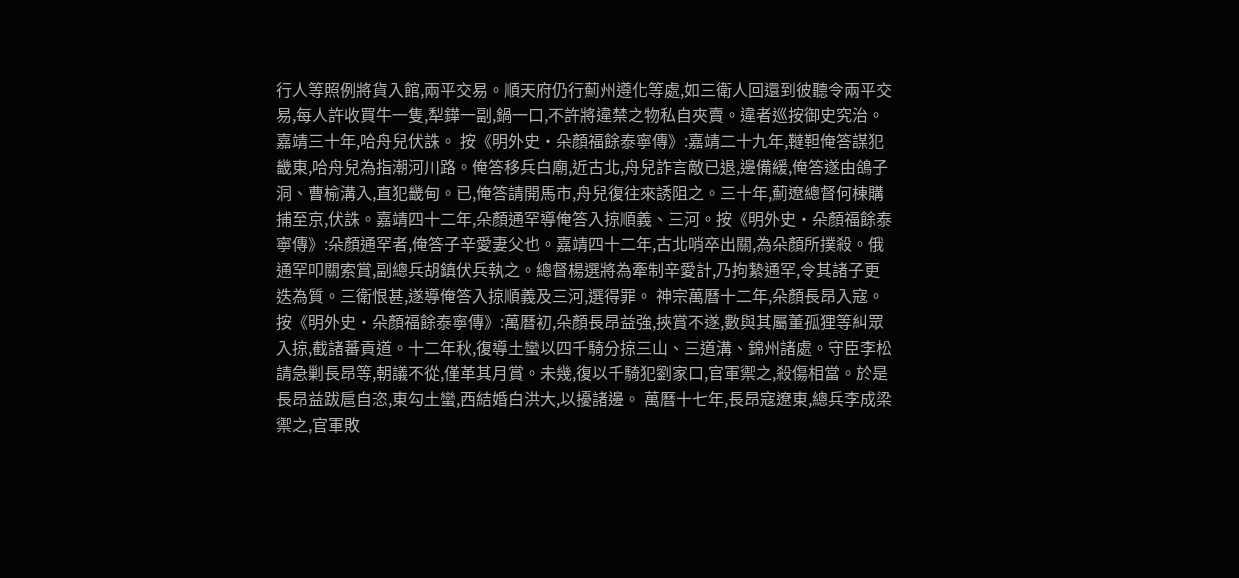行人等照例將貨入館,兩平交易。順天府仍行薊州遵化等處,如三衛人回還到彼聽令兩平交易,每人許收買牛一隻,犁鏵一副,鍋一口,不許將違禁之物私自夾賣。違者巡按御史究治。 嘉靖三十年,哈舟兒伏誅。 按《明外史·朵顏福餘泰寧傳》:嘉靖二十九年,韃靼俺答謀犯畿東,哈舟兒為指潮河川路。俺答移兵白廟,近古北,舟兒詐言敵已退,邊備緩,俺答遂由鴿子洞、曹榆溝入,直犯畿甸。已,俺答請開馬市,舟兒復往來誘阻之。三十年,薊遼總督何棟購捕至京,伏誅。嘉靖四十二年,朵顏通罕導俺答入掠順義、三河。按《明外史·朵顏福餘泰寧傳》:朵顏通罕者,俺答子辛愛妻父也。嘉靖四十二年,古北哨卒出關,為朵顏所撲殺。俄通罕叩關索賞,副總兵胡鎮伏兵執之。總督楊選將為牽制辛愛計,乃拘縶通罕,令其諸子更迭為質。三衛恨甚,遂導俺答入掠順義及三河,選得罪。 神宗萬曆十二年,朵顏長昂入寇。 按《明外史·朵顏福餘泰寧傳》:萬曆初,朵顏長昂益強,挾賞不遂,數與其屬董孤狸等糾眾入掠,截諸蕃貢道。十二年秋,復導土蠻以四千騎分掠三山、三道溝、錦州諸處。守臣李松請急剿長昂等,朝議不從,僅革其月賞。未幾,復以千騎犯劉家口,官軍禦之,殺傷相當。於是長昂益跋扈自恣,東勾土蠻,西結婚白洪大,以擾諸邊。 萬曆十七年,長昂寇遼東,總兵李成梁禦之,官軍敗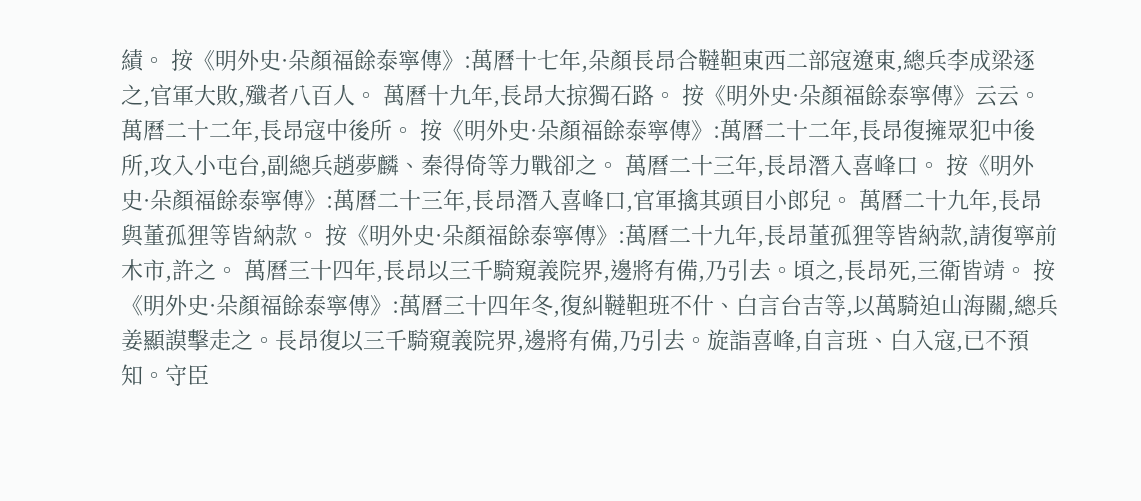績。 按《明外史·朵顏福餘泰寧傳》:萬曆十七年,朵顏長昂合韃靼東西二部寇遼東,總兵李成梁逐之,官軍大敗,殲者八百人。 萬曆十九年,長昂大掠獨石路。 按《明外史·朵顏福餘泰寧傳》云云。 萬曆二十二年,長昂寇中後所。 按《明外史·朵顏福餘泰寧傳》:萬曆二十二年,長昂復擁眾犯中後所,攻入小屯台,副總兵趙夢麟、秦得倚等力戰卻之。 萬曆二十三年,長昂潛入喜峰口。 按《明外史·朵顏福餘泰寧傳》:萬曆二十三年,長昂潛入喜峰口,官軍擒其頭目小郎兒。 萬曆二十九年,長昂與董孤狸等皆納款。 按《明外史·朵顏福餘泰寧傳》:萬曆二十九年,長昂董孤狸等皆納款,請復寧前木市,許之。 萬曆三十四年,長昂以三千騎窺義院界,邊將有備,乃引去。頃之,長昂死,三衛皆靖。 按《明外史·朵顏福餘泰寧傳》:萬曆三十四年冬,復糾韃靼班不什、白言台吉等,以萬騎迫山海關,總兵姜顯謨擊走之。長昂復以三千騎窺義院界,邊將有備,乃引去。旋詣喜峰,自言班、白入寇,已不預知。守臣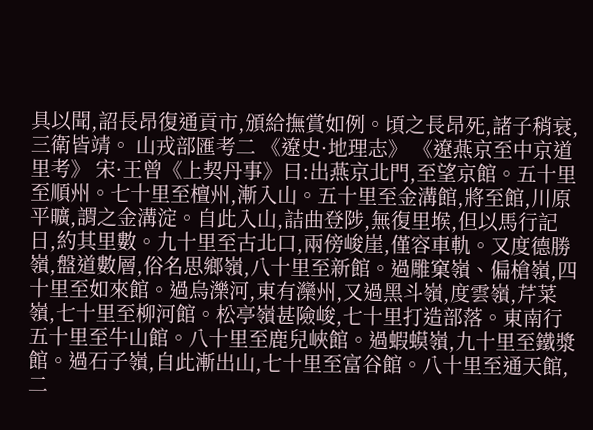具以聞,詔長昂復通貢市,頒給撫賞如例。頃之長昂死,諸子稍衰,三衛皆靖。 山戎部匯考二 《遼史·地理志》 《遼燕京至中京道里考》 宋·王曾《上契丹事》曰:出燕京北門,至望京館。五十里至順州。七十里至檀州,漸入山。五十里至金溝館,將至館,川原平曠,謂之金溝淀。自此入山,詰曲登陟,無復里堠,但以馬行記日,約其里數。九十里至古北口,兩傍峻崖,僅容車軌。又度德勝嶺,盤道數層,俗名思鄉嶺,八十里至新館。過雕窠嶺、偏槍嶺,四十里至如來館。過烏濼河,東有灤州,又過黑斗嶺,度雲嶺,芹菜嶺,七十里至柳河館。松亭嶺甚險峻,七十里打造部落。東南行五十里至牛山館。八十里至鹿兒峽館。過蝦蟆嶺,九十里至鐵漿館。過石子嶺,自此漸出山,七十里至富谷館。八十里至通天館,二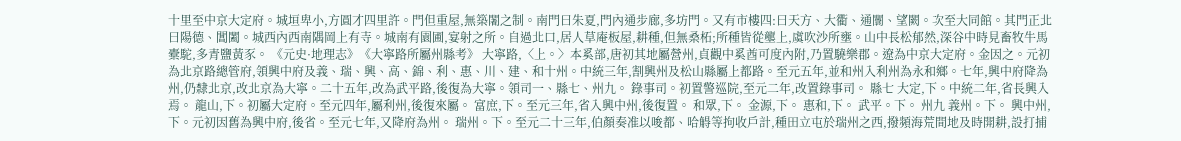十里至中京大定府。城垣卑小,方圓才四里許。門但重屋,無築闍之制。南門曰朱夏,門內通步廊,多坊門。又有市樓四:曰天方、大衢、通闤、望闕。次至大同館。其門正北曰陽德、閶闔。城西內西南隅岡上有寺。城南有園圃,宴射之所。自過北口,居人草庵板屋,耕種,但無桑柘;所種皆從壟上,虞吹沙所壅。山中長松郁然,深谷中時見畜牧牛馬橐駝,多青鹽黃豕。 《元史·地理志》《大寧路所屬州縣考》 大寧路,〈上。〉本奚部,唐初其地屬營州,貞觀中奚酋可度內附,乃置驍樂郡。遼為中京大定府。金因之。元初為北京路總管府,領興中府及義、瑞、興、高、錦、利、惠、川、建、和十州。中統三年,割興州及松山縣屬上都路。至元五年,並和州入利州為永和鄉。七年,興中府降為州,仍隸北京,改北京為大寧。二十五年,改為武平路,後復為大寧。領司一、縣七、州九。 錄事司。初置警巡院,至元二年,改置錄事司。 縣七 大定,下。中統二年,省長興入焉。 龍山,下。初屬大定府。至元四年,屬利州,後復來屬。 富庶,下。至元三年,省入興中州,後復置。 和眾,下。 金源,下。 惠和,下。 武平。下。 州九 義州。下。 興中州,下。元初因舊為興中府,後省。至元七年,又降府為州。 瑞州。下。至元二十三年,伯顏奏准以唆都、哈䚟等拘收戶計,種田立屯於瑞州之西,撥頻海荒間地及時開耕,設打捕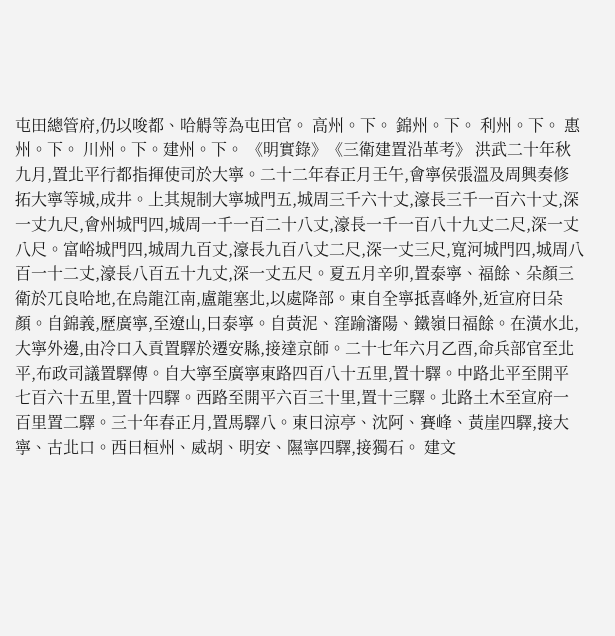屯田總管府,仍以唆都、哈䚟等為屯田官。 高州。下。 錦州。下。 利州。下。 惠州。下。 川州。下。建州。下。 《明實錄》《三衛建置沿革考》 洪武二十年秋九月,置北平行都指揮使司於大寧。二十二年春正月壬午,會寧侯張溫及周興奏修拓大寧等城,成井。上其規制大寧城門五,城周三千六十丈,濠長三千一百六十丈,深一丈九尺,會州城門四,城周一千一百二十八丈,濠長一千一百八十九丈二尺,深一丈八尺。富峪城門四,城周九百丈,濠長九百八丈二尺,深一丈三尺,寬河城門四,城周八百一十二丈,濠長八百五十九丈,深一丈五尺。夏五月辛卯,置泰寧、福餘、朵顏三衛於兀良哈地,在烏龍江南,盧龍塞北,以處降部。東自全寧抵喜峰外,近宣府曰朵顏。自錦義,歷廣寧,至遼山,曰泰寧。自黃泥、窪踰瀋陽、鐵嶺曰福餘。在潢水北,大寧外邊,由冷口入貢置驛於遷安縣,接達京師。二十七年六月乙酉,命兵部官至北平,布政司議置驛傳。自大寧至廣寧東路四百八十五里,置十驛。中路北平至開平七百六十五里,置十四驛。西路至開平六百三十里,置十三驛。北路土木至宣府一百里置二驛。三十年春正月,置馬驛八。東曰涼亭、沈阿、賽峰、黃崖四驛,接大寧、古北口。西曰桓州、威胡、明安、隰寧四驛,接獨石。 建文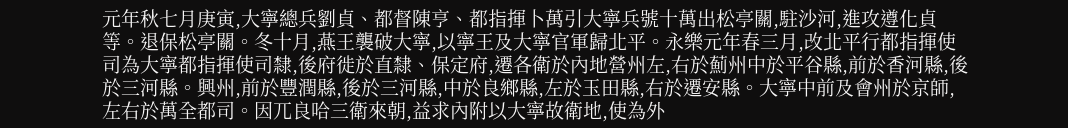元年秋七月庚寅,大寧總兵劉貞、都督陳亨、都指揮卜萬引大寧兵號十萬出松亭關,駐沙河,進攻遵化貞等。退保松亭關。冬十月,燕王襲破大寧,以寧王及大寧官軍歸北平。永樂元年春三月,改北平行都指揮使司為大寧都指揮使司隸,後府徙於直隸、保定府,遷各衛於內地營州左,右於薊州中於平谷縣,前於香河縣,後於三河縣。興州,前於豐潤縣,後於三河縣,中於良鄉縣,左於玉田縣,右於遷安縣。大寧中前及會州於京師,左右於萬全都司。因兀良哈三衛來朝,益求內附以大寧故衛地,使為外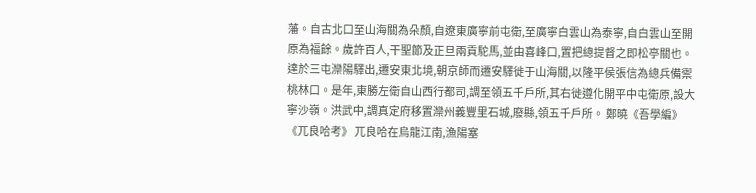藩。自古北口至山海關為朵顏,自遼東廣寧前屯衛,至廣寧白雲山為泰寧,自白雲山至開原為福餘。歲許百人,干聖節及正旦兩貢駝馬,並由喜峰口,置把總提督之即松亭關也。達於三屯灤陽驛出,遷安東北境,朝京師而遷安驛徙于山海關,以隆平侯張信為總兵備禦桃林口。是年,東勝左衛自山西行都司,調至領五千戶所,其右徙遵化開平中屯衛原,設大寧沙嶺。洪武中,調真定府移置灤州義豐里石城,廢縣,領五千戶所。 鄭曉《吾學編》《兀良哈考》 兀良哈在烏龍江南,漁陽塞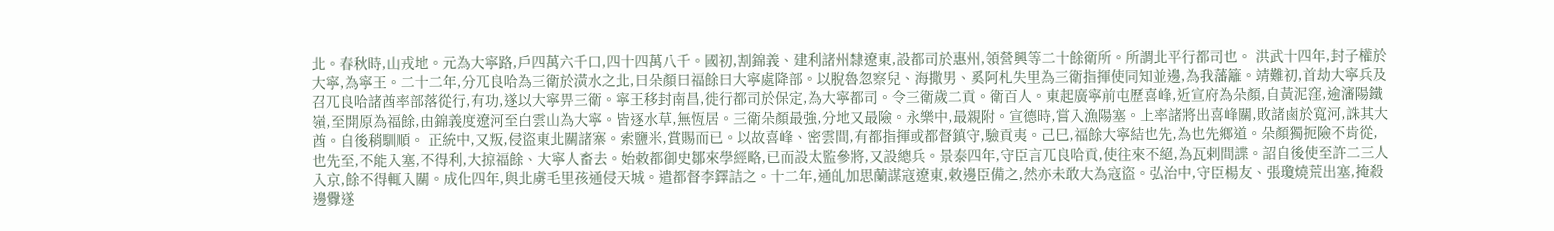北。春秋時,山戎地。元為大寧路,戶四萬六千口,四十四萬八千。國初,割錦義、建利諸州隸遼東,設都司於惠州,領營興等二十餘衛所。所謂北平行都司也。 洪武十四年,封子權於大寧,為寧王。二十二年,分兀良哈為三衛於潢水之北,曰朵顏曰福餘曰大寧處降部。以脫魯忽察兒、海撒男、奚阿札失里為三衛指揮使同知並邊,為我藩籬。靖難初,首劫大寧兵及召兀良哈諸酋率部落從行,有功,遂以大寧畀三衛。寧王移封南昌,徙行都司於保定,為大寧都司。令三衛歲二貢。衛百人。東起廣寧前屯歷喜峰,近宣府為朵顏,自黃泥窪,逾瀋陽鐵嶺,至開原為福餘,由錦義度遼河至白雲山為大寧。皆逐水草,無恆居。三衛朵顏最強,分地又最險。永樂中,最親附。宣德時,嘗入漁陽塞。上率諸將出喜峰關,敗諸鹵於寬河,誅其大酋。自後稍馴順。 正統中,又叛,侵盜東北關諸寨。索鹽米,賞賜而已。以故喜峰、密雲間,有都指揮或都督鎮守,驗貢夷。己巳,福餘大寧結也先,為也先鄉道。朵顏獨扼險不肯從,也先至,不能入塞,不得利,大掠福餘、大寧人畜去。始敕都御史鄒來學經略,已而設太監參將,又設總兵。景泰四年,守臣言兀良哈貢,使往來不絕,為瓦剌間諜。詔自後使至許二三人入京,餘不得輒入關。成化四年,與北虜毛里孩通侵天城。遣都督李鐸詰之。十二年,通癿加思蘭謀寇遼東,敕邊臣備之,然亦未敢大為寇盜。弘治中,守臣楊友、張瓊燒荒出塞,掩殺邊釁遂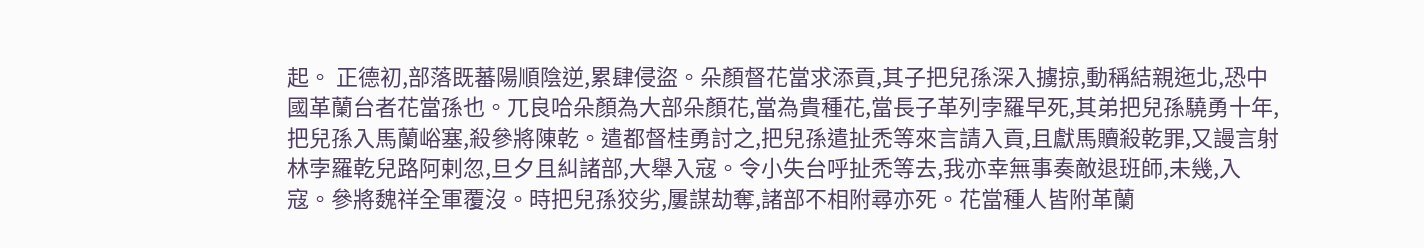起。 正德初,部落既蕃陽順陰逆,累肆侵盜。朵顏督花當求添貢,其子把兒孫深入擄掠,動稱結親迤北,恐中國革蘭台者花當孫也。兀良哈朵顏為大部朵顏花,當為貴種花,當長子革列孛羅早死,其弟把兒孫驍勇十年,把兒孫入馬蘭峪塞,殺參將陳乾。遣都督桂勇討之,把兒孫遣扯禿等來言請入貢,且獻馬贖殺乾罪,又謾言射林孛羅乾兒路阿剌忽,旦夕且糾諸部,大舉入寇。令小失台呼扯禿等去,我亦幸無事奏敵退班師,未幾,入寇。參將魏祥全軍覆沒。時把兒孫狡劣,屢謀劫奪,諸部不相附尋亦死。花當種人皆附革蘭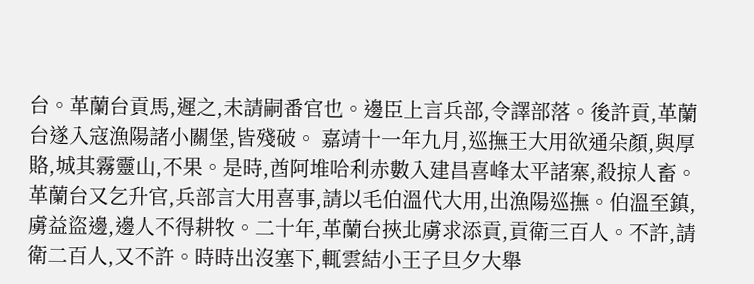台。革蘭台貢馬,遲之,未請嗣番官也。邊臣上言兵部,令譯部落。後許貢,革蘭台遂入寇漁陽諸小關堡,皆殘破。 嘉靖十一年九月,巡撫王大用欲通朵顏,與厚賂,城其霧靈山,不果。是時,酋阿堆哈利赤數入建昌喜峰太平諸寨,殺掠人畜。革蘭台又乞升官,兵部言大用喜事,請以毛伯溫代大用,出漁陽巡撫。伯溫至鎮,虜益盜邊,邊人不得耕牧。二十年,革蘭台挾北虜求添貢,貢衛三百人。不許,請衛二百人,又不許。時時出沒塞下,輒雲結小王子旦夕大舉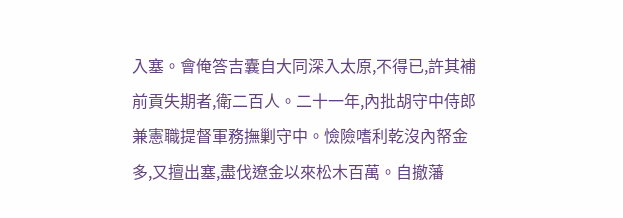入塞。會俺答吉囊自大同深入太原,不得已,許其補前貢失期者,衛二百人。二十一年,內批胡守中侍郎兼憲職提督軍務撫剿守中。憸險嗜利乾沒內帑金多,又擅出塞,盡伐遼金以來松木百萬。自撤藩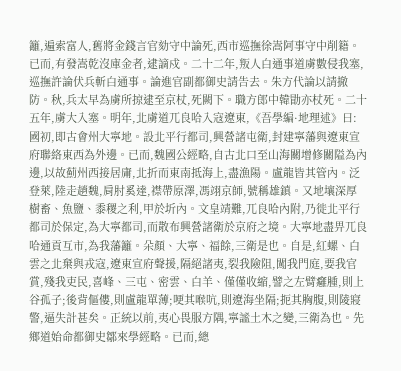籬,遍索富人,舊將金錢言官劾守中論死,西市巡撫徐嵩阿事守中削籍。已而,有發嵩乾沒庫金者,逮謫戍。二十二年,叛人白通事道虜數侵我塞,巡撫許論伏兵斬白通事。論進官副都御史請告去。朱方代論以請撤防。秋,兵太早為虜所掠逮至京杖,死闕下。職方郎中韓勖亦杖死。二十五年,虜大入塞。明年,北虜道兀良哈入寇遼東,《吾學編·地理述》曰:國初,即古會州大寧地。設北平行都司,興營諸屯衛,封建寧藩與遼東宣府聯絡東西為外邊。已而,魏國公經略,自古北口至山海關增修關隘為內邊,以故薊州西接居庸,北折而東南抵海上,盡漁陽。盧龍皆其管內。泛登萊,陸走趙魏,肩肘奚達,襟帶原澤,馮翊京師,號稱雄鎮。又地壤深厚樹畜、魚鹽、黍稷之利,甲於圻內。文皇靖難,兀良哈內附,乃徙北平行都司於保定,為大寧都司,而散布興營諸衛於京府之境。大寧地盡畀兀良哈通貢互市,為我藩籬。朵顏、大寧、福餘,三衛是也。自是,紅螺、白雲之北棄與戎寇,遼東宣府聲援,隔絕諸夷,裂我險阻,闖我門庭,要我官賞,殘我吏民,喜峰、三屯、密雲、白羊、僅僅收縮,譬之左臂癰腫,則上谷孤子;後背傴僂,則盧龍單薄;哽其喉吭,則遼海坐隔;扼其胸腹,則陵寢警,逼失計甚矣。正統以前,夷心畏服方隅,寧謐土木之變,三衛為也。先鄉道始命都御史鄒來學經略。已而,總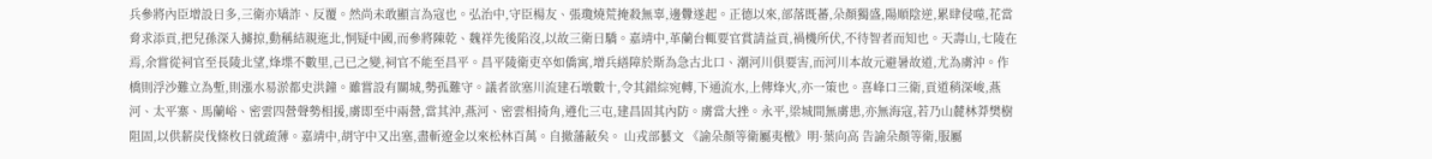兵參將內臣增設日多,三衛亦矯詐、反覆。然尚未敢顯言為寇也。弘治中,守臣楊友、張瓊燒荒掩殺無辜,邊釁遂起。正德以來,部落既蕃,朵顏獨盛,陽順陰逆,累肆侵噬,花當脅求添貢,把兒孫深入擄掠,動稱結親迤北,恫疑中國,而參將陳乾、魏祥先後陷沒,以故三衛日驕。嘉靖中,革蘭台輒要官賞請益貢,禍機所伏,不待智者而知也。天壽山,七陵在焉,余嘗從祠官至長陵北望,烽堞不數里,己已之變,祠官不能至昌平。昌平陵衛吏卒如僑寓,增兵繕障於斯為急古北口、潮河川俱要害,而河川本故元避暑故道,尤為虜沖。作橋則浮沙難立為塹,則漲水易淤都史洪鐘。雖嘗設有關城,勢孤難守。議者欲塞川流建石墩數十,令其錯綜宛轉,下通流水,上傳烽火,亦一策也。喜峰口三衛,貢道稍深峻,燕河、太平寨、馬蘭峪、密雲四營聲勢相援,虜即至中兩營,當其沖,燕河、密雲相掎角,遵化三屯,建昌固其內防。虜當大挫。永平,梁城間無虜患,亦無海寇,若乃山麓林莽樊樹阻固,以供薪炭伐條枚日就疏薄。嘉靖中,胡守中又出塞,盡斬遼金以來松林百萬。自撤藩蔽矣。 山戎部藝文 《諭朵顏等衛屬夷檄》明·葉向高 告諭朵顏等衛,服屬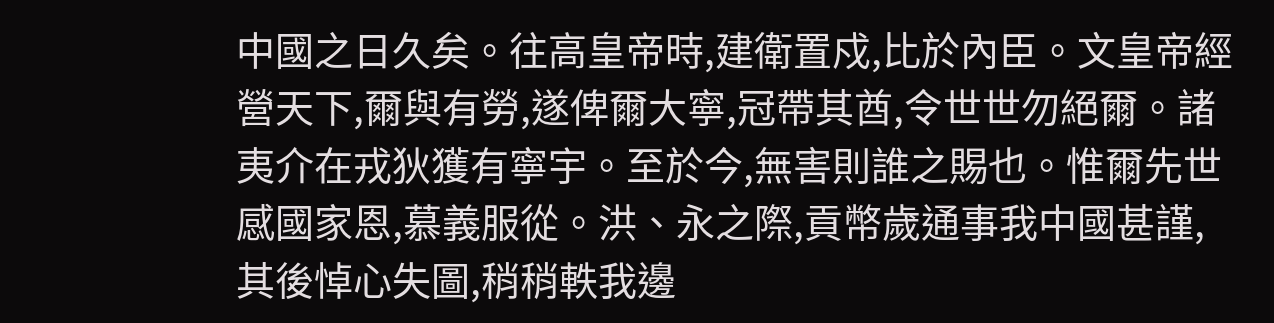中國之日久矣。往高皇帝時,建衛置戍,比於內臣。文皇帝經營天下,爾與有勞,遂俾爾大寧,冠帶其酋,令世世勿絕爾。諸夷介在戎狄獲有寧宇。至於今,無害則誰之賜也。惟爾先世感國家恩,慕義服從。洪、永之際,貢幣歲通事我中國甚謹,其後悼心失圖,稍稍軼我邊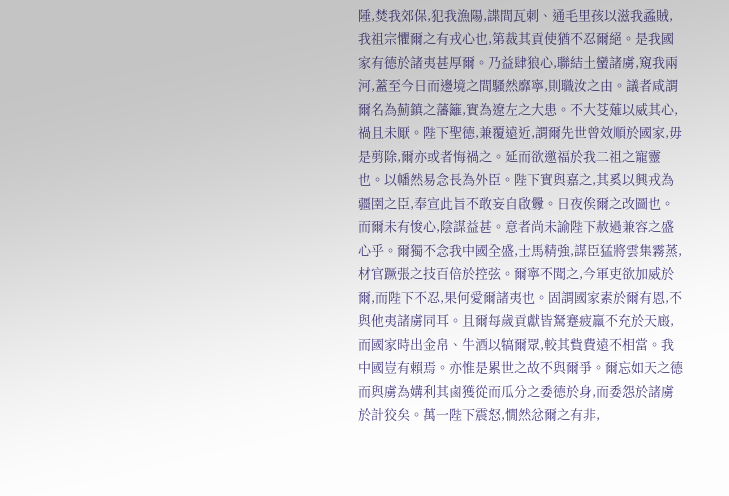陲,焚我郊保,犯我漁陽,諜間瓦刺、通毛里孩以滋我蟊賊,我祖宗懼爾之有戎心也,第裁其貢使猶不忍爾絕。是我國家有德於諸夷甚厚爾。乃益肆狼心,聯結土蠻諸虜,窺我兩河,蓋至今日而邊境之間騷然靡寧,則職汝之由。議者咸謂爾名為薊鎮之藩籬,實為遼左之大患。不大芟薙以威其心,禍且未厭。陛下聖德,兼覆遠近,謂爾先世曾效順於國家,毋是剪除,爾亦或者悔禍之。延而欲邀福於我二祖之寵靈也。以幡然易念長為外臣。陛下實與嘉之,其奚以興戎為疆圉之臣,奉宣此旨不敢妄自啟釁。日夜俟爾之改圖也。而爾未有悛心,陰謀益甚。意者尚未諭陛下赦過兼容之盛心乎。爾獨不念我中國全盛,士馬精強,謀臣猛將雲集霧蒸,材官蹶張之技百倍於控弦。爾寧不聞之,今軍吏欲加威於爾,而陛下不忍,果何愛爾諸夷也。固謂國家素於爾有恩,不與他夷諸虜同耳。且爾每歲貢獻皆駑蹇疲羸不充於天廄,而國家時出金帛、牛酒以犒爾眾,較其貲費遠不相當。我中國豈有賴焉。亦惟是累世之故不與爾爭。爾忘如天之德而與虜為媾利其鹵獲從而瓜分之委德於身,而委怨於諸虜於計狡矣。萬一陛下震怒,憪然忿爾之有非,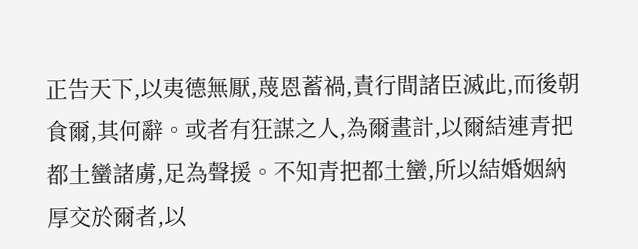正告天下,以夷德無厭,蔑恩蓄禍,責行間諸臣滅此,而後朝食爾,其何辭。或者有狂謀之人,為爾畫計,以爾結連青把都土蠻諸虜,足為聲援。不知青把都土蠻,所以結婚姻納厚交於爾者,以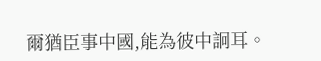爾猶臣事中國,能為彼中詗耳。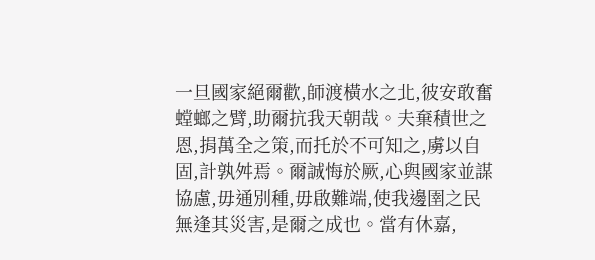一旦國家絕爾歡,師渡橫水之北,彼安敢奮螳螂之臂,助爾抗我天朝哉。夫棄積世之恩,捐萬全之策,而托於不可知之,虜以自固,計孰舛焉。爾誠悔於厥,心與國家並謀協慮,毋通別種,毋啟難端,使我邊圉之民無逢其災害,是爾之成也。當有休嘉,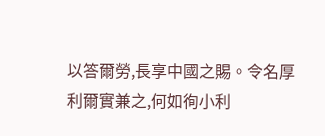以答爾勞,長享中國之賜。令名厚利爾實兼之,何如徇小利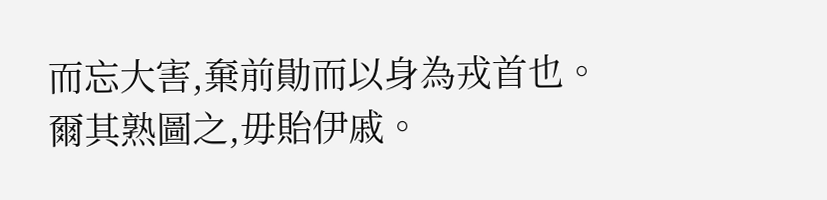而忘大害,棄前勛而以身為戎首也。爾其熟圖之,毋貽伊戚。